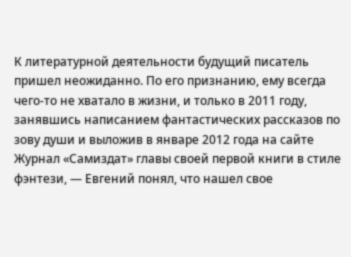К литературной деятельности будущий писатель пришел неожиданно. По его признанию, ему всегда чего-то не хватало в жизни, и только в 2011 году, занявшись написанием фантастических рассказов по зову души и выложив в январе 2012 года на сайте Журнал «Самиздат» главы своей первой книги в стиле фэнтези, — Евгений понял, что нашел свое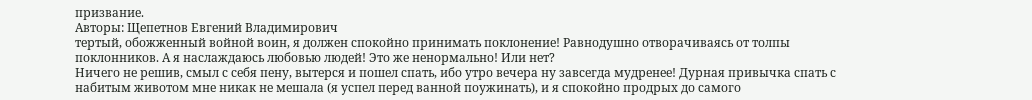призвание.
Авторы: Щепетнов Евгений Владимирович
тертый, обожженный войной воин, я должен спокойно принимать поклонение! Равнодушно отворачиваясь от толпы поклонников. А я наслаждаюсь любовью людей! Это же ненормально! Или нет?
Ничего не решив, смыл с себя пену, вытерся и пошел спать, ибо утро вечера ну завсегда мудренее! Дурная привычка спать с набитым животом мне никак не мешала (я успел перед ванной поужинать), и я спокойно продрых до самого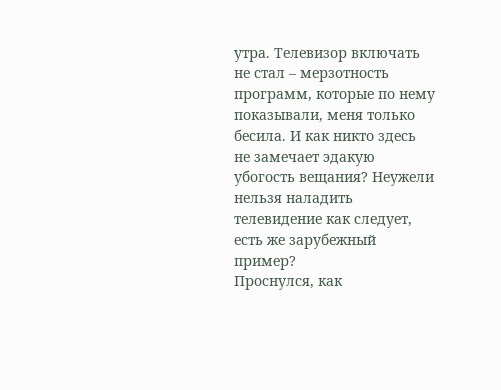утра. Телевизор включать не стал – мерзотность программ, которые по нему показывали, меня только бесила. И как никто здесь не замечает эдакую убогость вещания? Неужели нельзя наладить телевидение как следует, есть же зарубежный пример?
Проснулся, как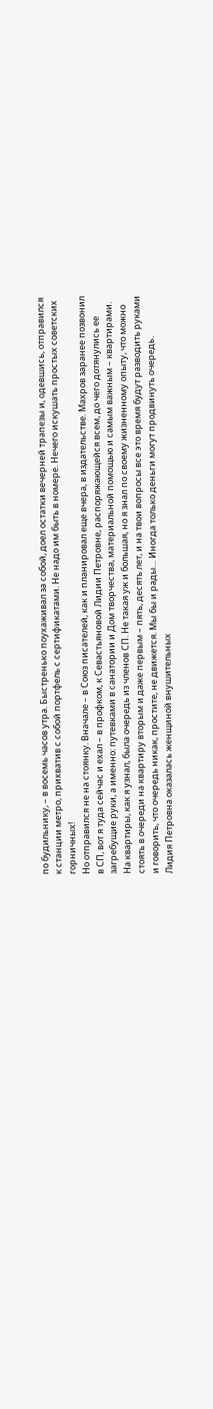по будильнику, – в восемь часов утра. Быстренько поухаживал за собой, доел остатки вечерней трапезы и, одевшись, отправился к станции метро, прихватив с собой портфель с сертификатами. Не надо им быть в номере. Нечего искушать простых советских горничных!
Но отправился не на стоянку. Вначале – в Союз писателей, как и планировал еще вчера, в издательстве. Махров заранее позвонил в СП, вот я туда сейчас и ехал – в профком, к Севастьяновой Лидии Петровне, распоряжающейся всем, до чего дотянулись ее загребущие руки, а именно: путевками в санатории и Дом творчества, материальной помощью и самым важным – квартирами.
На квартиры, как я узнал, была очередь из членов СП. Не такая уж и большая, но я знал по своему жизненному опыту, что можно стоять в очереди на квартиру вторым и даже первым – пять, десять лет, и на твои вопросы все это время будут разводить руками и говорить, что очередь никак, простите, не движется. Мы бы и рады… Иногда только деньги могут продвинуть очередь.
Лидия Петровна оказалась женщиной внушительных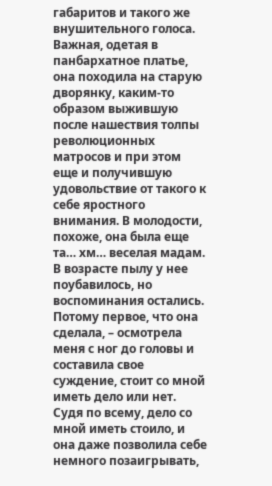габаритов и такого же внушительного голоса. Важная, одетая в панбархатное платье, она походила на старую дворянку, каким-то образом выжившую после нашествия толпы революционных матросов и при этом еще и получившую удовольствие от такого к себе яростного внимания. В молодости, похоже, она была еще та… хм… веселая мадам. В возрасте пылу у нее поубавилось, но воспоминания остались. Потому первое, что она сделала, – осмотрела меня с ног до головы и составила свое суждение, стоит со мной иметь дело или нет.
Судя по всему, дело со мной иметь стоило, и она даже позволила себе немного позаигрывать,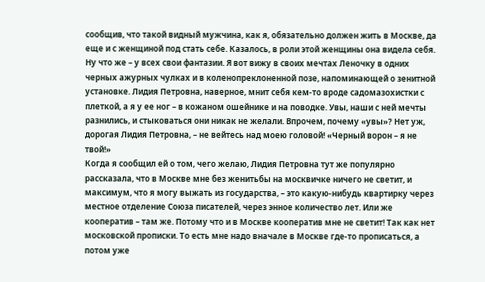сообщив, что такой видный мужчина, как я, обязательно должен жить в Москве, да еще и с женщиной под стать себе. Казалось, в роли этой женщины она видела себя.
Ну что же – у всех свои фантазии. Я вот вижу в своих мечтах Леночку в одних черных ажурных чулках и в коленопреклоненной позе, напоминающей о зенитной установке. Лидия Петровна, наверное, мнит себя кем-то вроде садомазохистки с плеткой, а я у ее ног – в кожаном ошейнике и на поводке. Увы, наши с ней мечты разнились, и стыковаться они никак не желали. Впрочем, почему «увы»? Нет уж, дорогая Лидия Петровна, – не вейтесь над моею головой! «Черный ворон – я не твой!»
Когда я сообщил ей о том, чего желаю, Лидия Петровна тут же популярно рассказала, что в Москве мне без женитьбы на москвичке ничего не светит, и максимум, что я могу выжать из государства, – это какую-нибудь квартирку через местное отделение Союза писателей, через энное количество лет. Или же кооператив – там же. Потому что и в Москве кооператив мне не светит! Так как нет московской прописки. То есть мне надо вначале в Москве где-то прописаться, а потом уже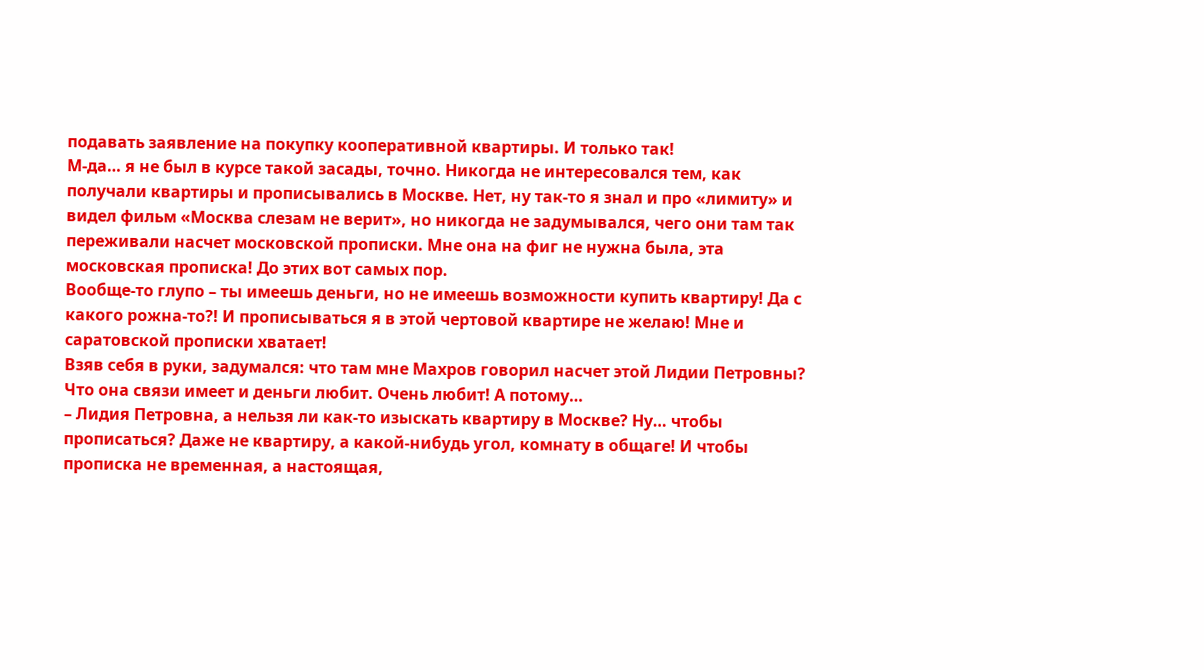подавать заявление на покупку кооперативной квартиры. И только так!
М-да… я не был в курсе такой засады, точно. Никогда не интересовался тем, как получали квартиры и прописывались в Москве. Нет, ну так-то я знал и про «лимиту» и видел фильм «Москва слезам не верит», но никогда не задумывался, чего они там так переживали насчет московской прописки. Мне она на фиг не нужна была, эта московская прописка! До этих вот самых пор.
Вообще-то глупо – ты имеешь деньги, но не имеешь возможности купить квартиру! Да с какого рожна-то?! И прописываться я в этой чертовой квартире не желаю! Мне и саратовской прописки хватает!
Взяв себя в руки, задумался: что там мне Махров говорил насчет этой Лидии Петровны? Что она связи имеет и деньги любит. Очень любит! А потому…
– Лидия Петровна, а нельзя ли как-то изыскать квартиру в Москве? Ну… чтобы прописаться? Даже не квартиру, а какой-нибудь угол, комнату в общаге! И чтобы прописка не временная, а настоящая,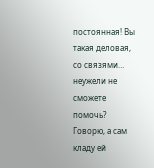постоянная! Вы такая деловая, со связями… неужели не сможете помочь?
Говорю, а сам кладу ей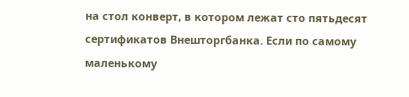на стол конверт, в котором лежат сто пятьдесят сертификатов Внешторгбанка. Если по самому маленькому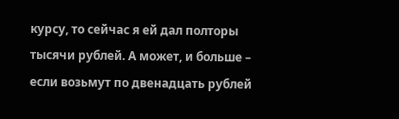курсу, то сейчас я ей дал полторы тысячи рублей. А может, и больше – если возьмут по двенадцать рублей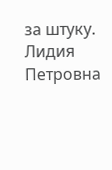за штуку.
Лидия Петровна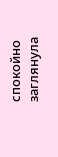спокойно заглянула